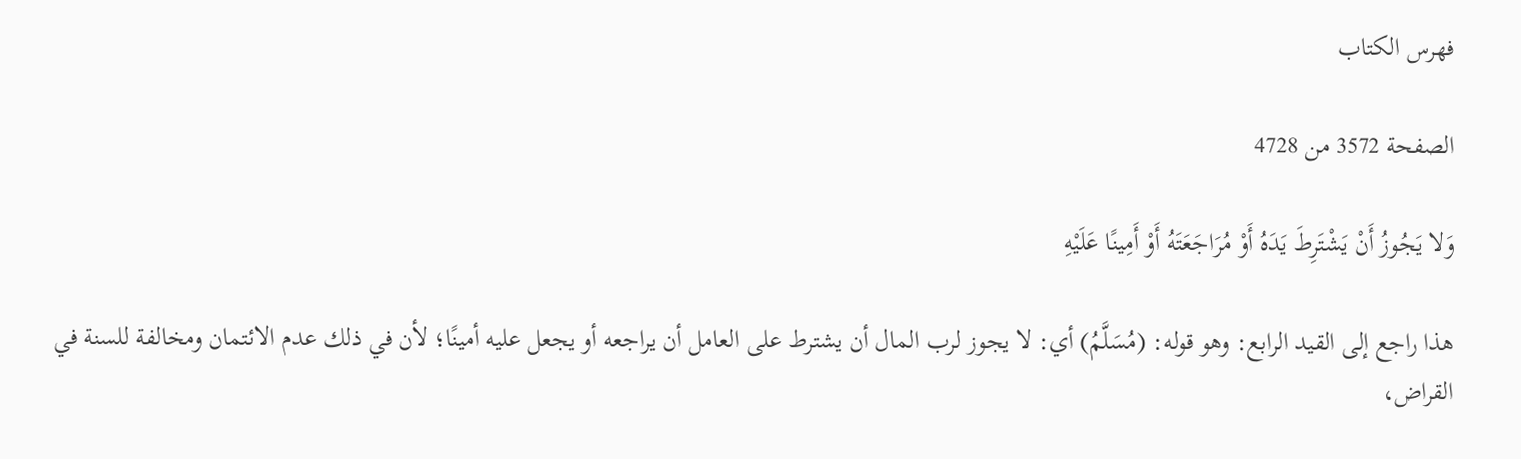فهرس الكتاب

الصفحة 3572 من 4728

وَلا يَجُوزُ أَنْ يَشْتَرِطَ يَدَهُ أَوْ مُرَاجَعَتَهُ أَوْ أَمِينًا عَلَيْهِ

هذا راجع إلى القيد الرابع: وهو قوله: (مُسَلَّمُ) أي: لا يجوز لرب المال أن يشترط على العامل أن يراجعه أو يجعل عليه أمينًا؛ لأن في ذلك عدم الائتمان ومخالفة للسنة في القراض،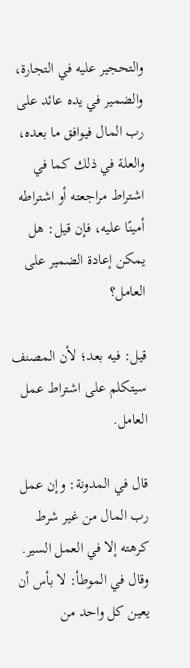والتحجير عليه في التجارة، والضمير في يده عائد على رب المال فيوافق ما بعده، والعلة في ذلك كما في اشتراط مراجعته أو اشتراطه أمينًا عليه، فإن قيل: هل يمكن إعادة الضمير على العامل؟

قيل: فيه بعد؛ لأن المصنف سيتكلم على اشتراط عمل العامل.

قال في المدونة: وإن عمل رب المال من غير شرط كرهته إلا في العمل السير. وقال في الموطأ: لا بأس أن يعين كل واحد من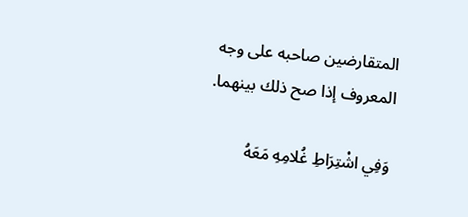المتقارضين صاحبه على وجه المعروف إذا صح ذلك بينهما.

وَفِي اشْتِرَاطِ غُلامِهِ مَعَهُ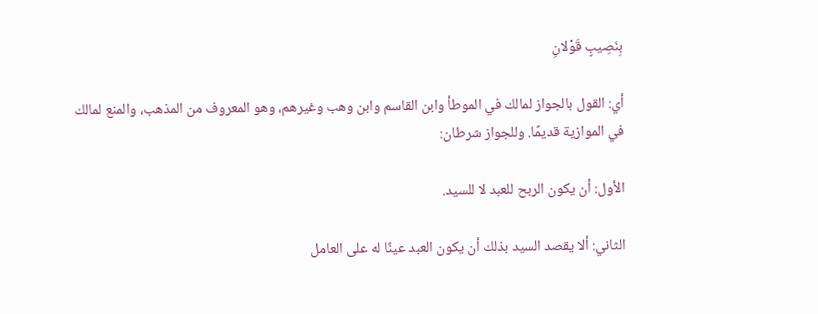بِنَصِيبٍ قَوْلانِ

أي: القول بالجواز لمالك في الموطأ وابن القاسم وابن وهب وغيرهم، وهو المعروف من المذهب، والمنع لمالك في الموازية قديمًا. وللجواز شرطان:

الأول: أن يكون الربح للعبد لا للسيد.

الثاني: ألا يقصد السيد بذلك أن يكون العبد عينًا له على العامل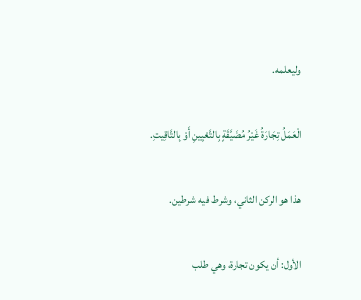وليعلمه.

الْعَمَلُ تِجَارَةُ غَيْرُ مُضَيَّقَةٍ بِالتَّعْيِينِ أَوْ بِالتَّاقِيتِ.

هذا هو الركن الثاني، وشرط فيه شرطين.

الأول: أن يكون تجارة، وهي طلب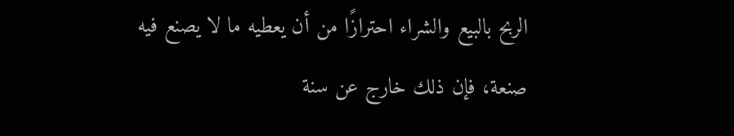الربح بالبيع والشراء احترازًا من أن يعطيه ما لا يصنع فيه صنعة، فإن ذلك خارج عن سنة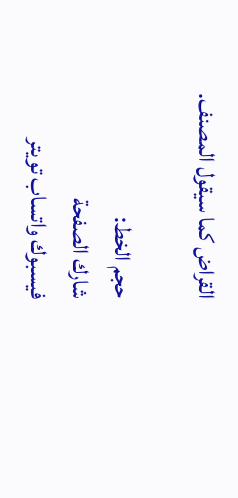القراض كما سيقول المصنف.

حجم الخط:
شارك الصفحة
فيسبوك واتساب تويتر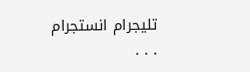تليجرام انستجرام
. . .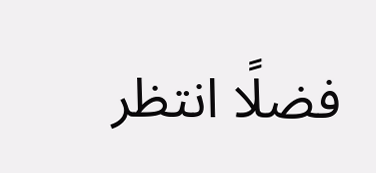فضلًا انتظر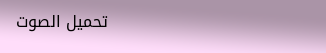تحميل الصوت